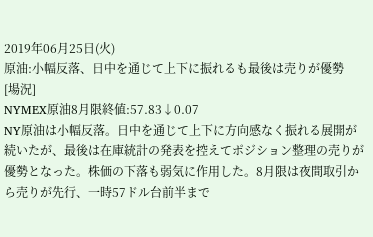2019年06月25日(火)
原油:小幅反落、日中を通じて上下に振れるも最後は売りが優勢
[場況]
NYMEX原油8月限終値:57.83↓0.07
NY原油は小幅反落。日中を通じて上下に方向感なく振れる展開が続いたが、最後は在庫統計の発表を控えてポジション整理の売りが優勢となった。株価の下落も弱気に作用した。8月限は夜間取引から売りが先行、一時57ドル台前半まで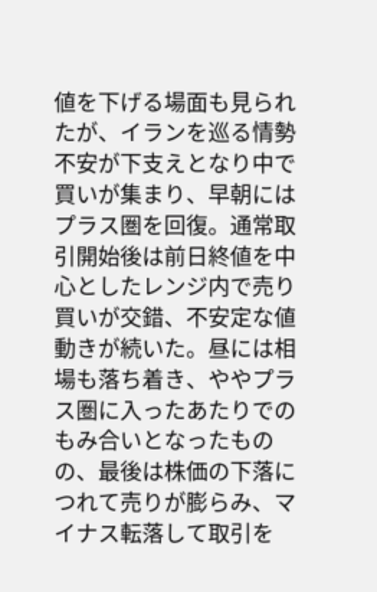値を下げる場面も見られたが、イランを巡る情勢不安が下支えとなり中で買いが集まり、早朝にはプラス圏を回復。通常取引開始後は前日終値を中心としたレンジ内で売り買いが交錯、不安定な値動きが続いた。昼には相場も落ち着き、ややプラス圏に入ったあたりでのもみ合いとなったものの、最後は株価の下落につれて売りが膨らみ、マイナス転落して取引を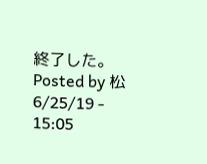終了した。
Posted by 松 6/25/19 - 15:05